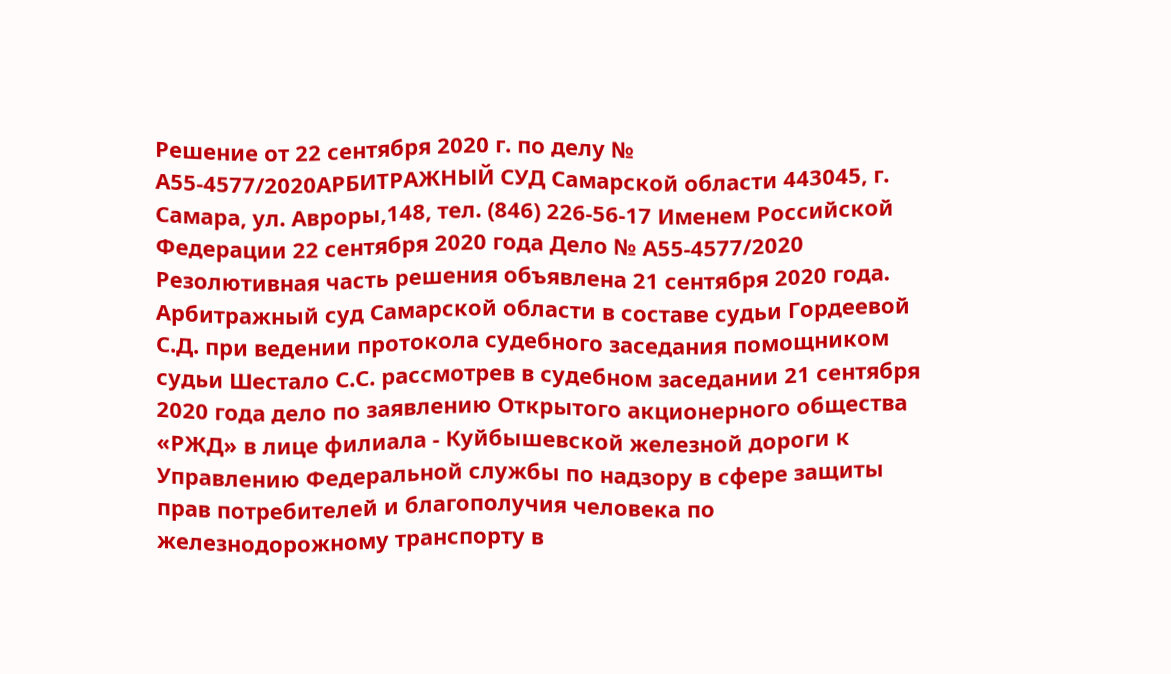Решение от 22 сентября 2020 г. по делу № А55-4577/2020АРБИТРАЖНЫЙ СУД Самарской области 443045, г. Самара, ул. Авроры,148, тел. (846) 226-56-17 Именем Российской Федерации 22 сентября 2020 года Дело № А55-4577/2020 Резолютивная часть решения объявлена 21 сентября 2020 года. Арбитражный суд Самарской области в составе судьи Гордеевой С.Д. при ведении протокола судебного заседания помощником судьи Шестало С.С. рассмотрев в судебном заседании 21 сентября 2020 года дело по заявлению Открытого акционерного общества «РЖД» в лице филиала - Куйбышевской железной дороги к Управлению Федеральной службы по надзору в сфере защиты прав потребителей и благополучия человека по железнодорожному транспорту в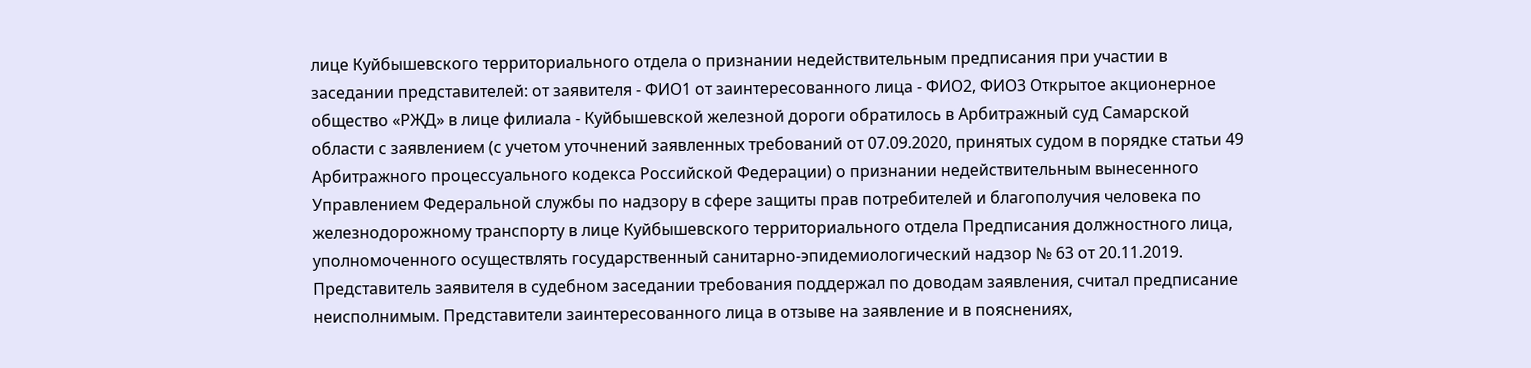лице Куйбышевского территориального отдела о признании недействительным предписания при участии в заседании представителей: от заявителя - ФИО1 от заинтересованного лица - ФИО2, ФИО3 Открытое акционерное общество «РЖД» в лице филиала - Куйбышевской железной дороги обратилось в Арбитражный суд Самарской области с заявлением (с учетом уточнений заявленных требований от 07.09.2020, принятых судом в порядке статьи 49 Арбитражного процессуального кодекса Российской Федерации) о признании недействительным вынесенного Управлением Федеральной службы по надзору в сфере защиты прав потребителей и благополучия человека по железнодорожному транспорту в лице Куйбышевского территориального отдела Предписания должностного лица, уполномоченного осуществлять государственный санитарно-эпидемиологический надзор № 63 от 20.11.2019. Представитель заявителя в судебном заседании требования поддержал по доводам заявления, считал предписание неисполнимым. Представители заинтересованного лица в отзыве на заявление и в пояснениях,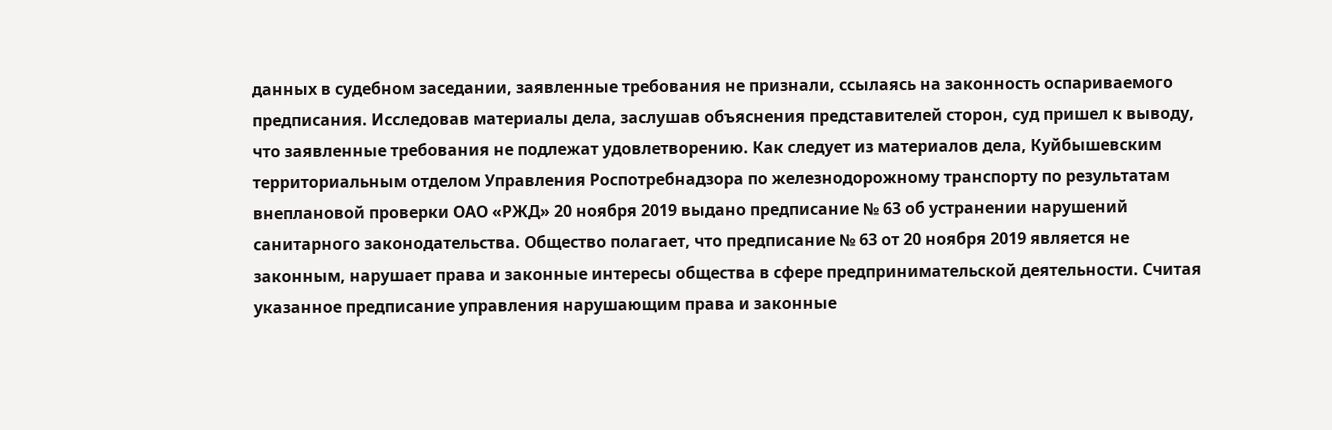данных в судебном заседании, заявленные требования не признали, ссылаясь на законность оспариваемого предписания. Исследовав материалы дела, заслушав объяснения представителей сторон, суд пришел к выводу, что заявленные требования не подлежат удовлетворению. Как следует из материалов дела, Куйбышевским территориальным отделом Управления Роспотребнадзора по железнодорожному транспорту по результатам внеплановой проверки ОАО «РЖД» 20 ноября 2019 выдано предписание № 63 об устранении нарушений санитарного законодательства. Общество полагает, что предписание № 63 от 20 ноября 2019 является не законным, нарушает права и законные интересы общества в сфере предпринимательской деятельности. Считая указанное предписание управления нарушающим права и законные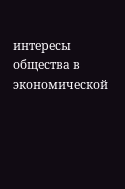интересы общества в экономической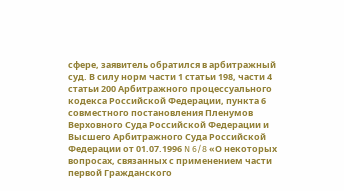сфере, заявитель обратился в арбитражный суд. В силу норм части 1 статьи 198, части 4 статьи 200 Арбитражного процессуального кодекса Российской Федерации, пункта 6 совместного постановления Пленумов Верховного Суда Российской Федерации и Высшего Арбитражного Суда Российской Федерации от 01.07.1996 N 6/8 «О некоторых вопросах, связанных с применением части первой Гражданского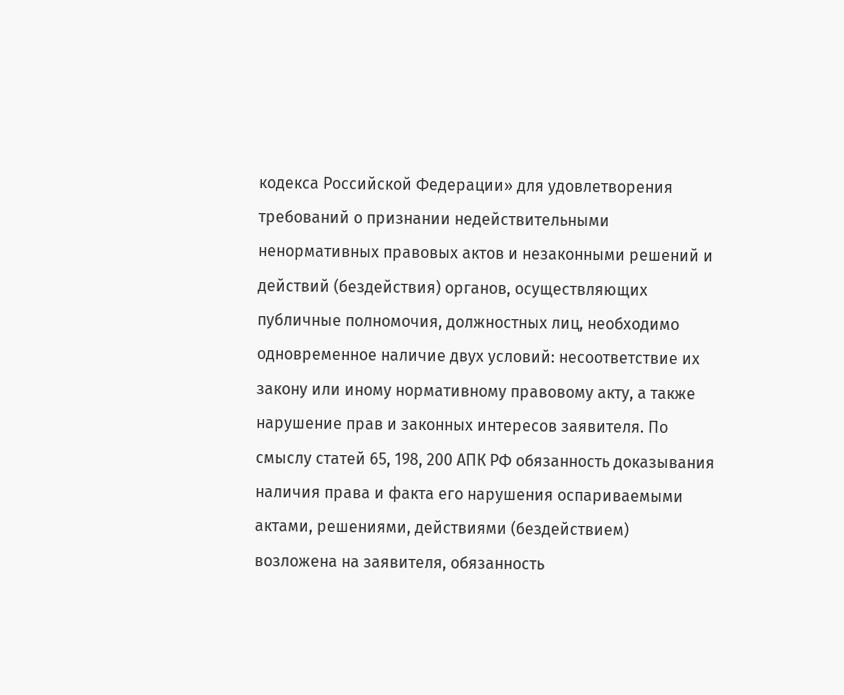кодекса Российской Федерации» для удовлетворения требований о признании недействительными ненормативных правовых актов и незаконными решений и действий (бездействия) органов, осуществляющих публичные полномочия, должностных лиц, необходимо одновременное наличие двух условий: несоответствие их закону или иному нормативному правовому акту, а также нарушение прав и законных интересов заявителя. По смыслу статей 65, 198, 200 АПК РФ обязанность доказывания наличия права и факта его нарушения оспариваемыми актами, решениями, действиями (бездействием) возложена на заявителя, обязанность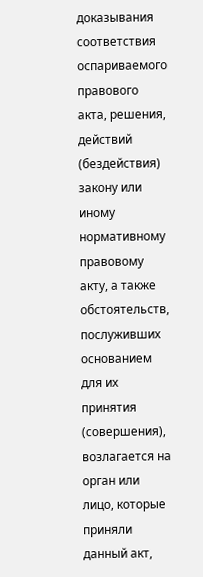доказывания соответствия оспариваемого правового акта, решения, действий (бездействия) закону или иному нормативному правовому акту, а также обстоятельств, послуживших основанием для их принятия (совершения), возлагается на орган или лицо, которые приняли данный акт,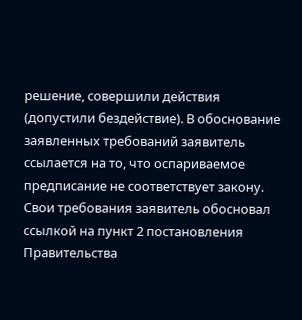решение, совершили действия (допустили бездействие). В обоснование заявленных требований заявитель ссылается на то, что оспариваемое предписание не соответствует закону. Свои требования заявитель обосновал ссылкой на пункт 2 постановления Правительства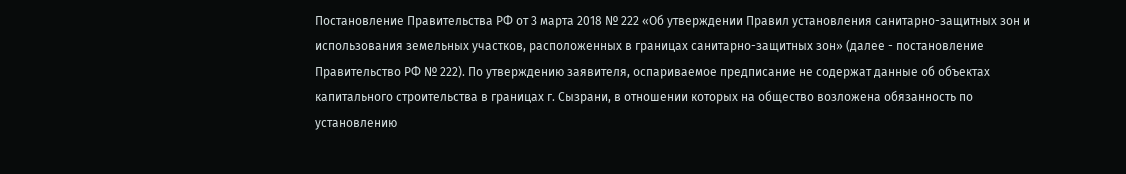Постановление Правительства РФ от 3 марта 2018 № 222 «Об утверждении Правил установления санитарно-защитных зон и использования земельных участков, расположенных в границах санитарно-защитных зон» (далее - постановление Правительство РФ № 222). По утверждению заявителя, оспариваемое предписание не содержат данные об объектах капитального строительства в границах г. Сызрани, в отношении которых на общество возложена обязанность по установлению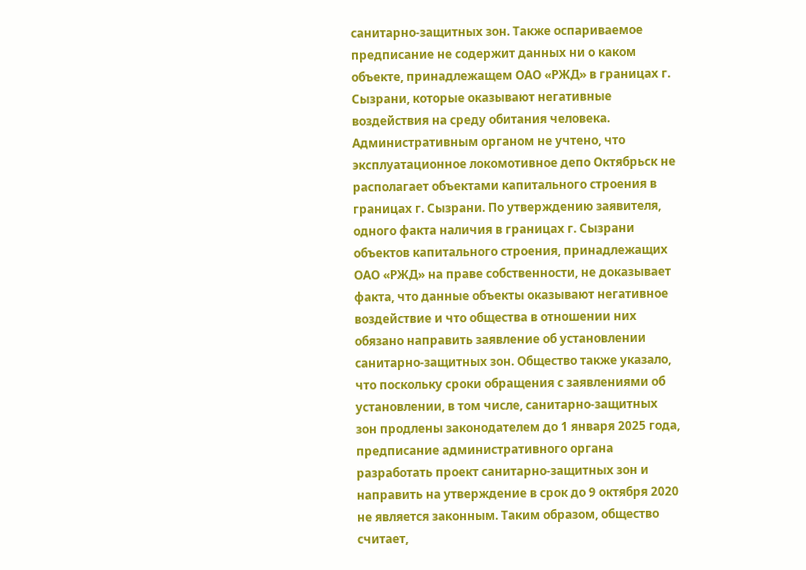санитарно-защитных зон. Также оспариваемое предписание не содержит данных ни о каком объекте, принадлежащем ОАО «РЖД» в границах г. Сызрани, которые оказывают негативные воздействия на среду обитания человека. Административным органом не учтено, что эксплуатационное локомотивное депо Октябрьск не располагает объектами капитального строения в границах г. Сызрани. По утверждению заявителя, одного факта наличия в границах г. Сызрани объектов капитального строения, принадлежащих ОАО «РЖД» на праве собственности, не доказывает факта, что данные объекты оказывают негативное воздействие и что общества в отношении них обязано направить заявление об установлении санитарно-защитных зон. Общество также указало, что поскольку сроки обращения с заявлениями об установлении, в том числе, санитарно-защитных зон продлены законодателем до 1 января 2025 года, предписание административного органа разработать проект санитарно-защитных зон и направить на утверждение в срок до 9 октября 2020 не является законным. Таким образом, общество считает,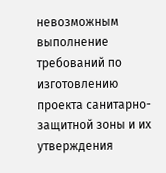невозможным выполнение требований по изготовлению проекта санитарно-защитной зоны и их утверждения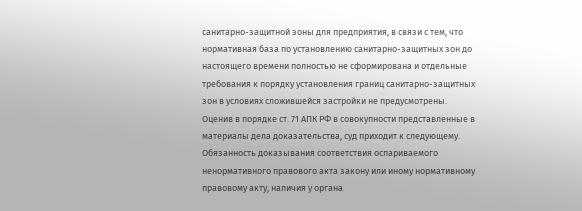санитарно-защитной зоны для предприятия, в связи с тем, что нормативная база по установлению санитарно-защитных зон до настоящего времени полностью не сформирована и отдельные требования к порядку установления границ санитарно-защитных зон в условиях сложившейся застройки не предусмотрены. Оценив в порядке ст. 71 АПК РФ в совокупности представленные в материалы дела доказательства, суд приходит к следующему. Обязанность доказывания соответствия оспариваемого ненормативного правового акта закону или иному нормативному правовому акту, наличия у органа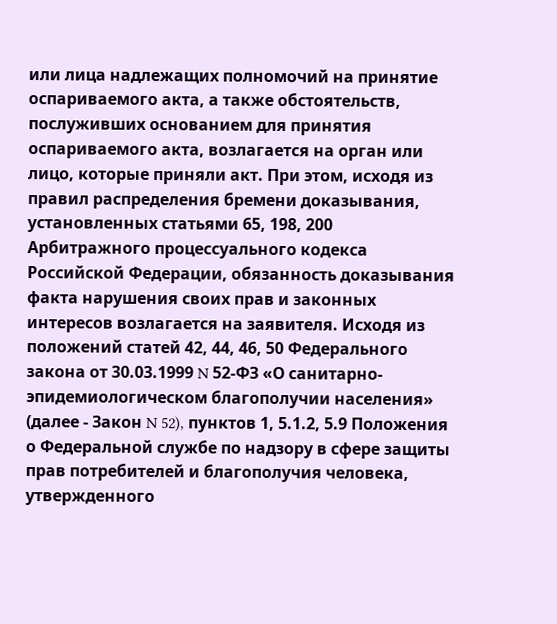или лица надлежащих полномочий на принятие оспариваемого акта, а также обстоятельств, послуживших основанием для принятия оспариваемого акта, возлагается на орган или лицо, которые приняли акт. При этом, исходя из правил распределения бремени доказывания, установленных статьями 65, 198, 200 Арбитражного процессуального кодекса Российской Федерации, обязанность доказывания факта нарушения своих прав и законных интересов возлагается на заявителя. Исходя из положений статей 42, 44, 46, 50 Федерального закона от 30.03.1999 N 52-ФЗ «О санитарно-эпидемиологическом благополучии населения» (далее - Закон N 52), пунктов 1, 5.1.2, 5.9 Положения о Федеральной службе по надзору в сфере защиты прав потребителей и благополучия человека, утвержденного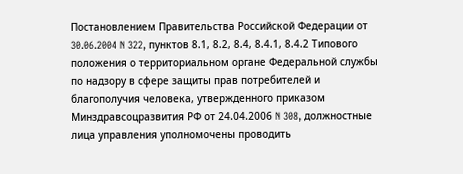Постановлением Правительства Российской Федерации от 30.06.2004 N 322, пунктов 8.1, 8.2, 8.4, 8.4.1, 8.4.2 Типового положения о территориальном органе Федеральной службы по надзору в сфере защиты прав потребителей и благополучия человека, утвержденного приказом Минздравсоцразвития РФ от 24.04.2006 N 308, должностные лица управления уполномочены проводить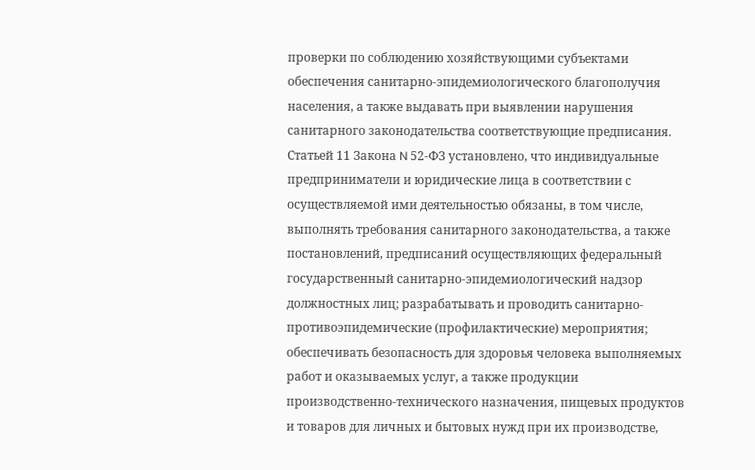проверки по соблюдению хозяйствующими субъектами обеспечения санитарно-эпидемиологического благополучия населения, а также выдавать при выявлении нарушения санитарного законодательства соответствующие предписания. Статьей 11 Закона N 52-ФЗ установлено, что индивидуальные предприниматели и юридические лица в соответствии с осуществляемой ими деятельностью обязаны, в том числе, выполнять требования санитарного законодательства, а также постановлений, предписаний осуществляющих федеральный государственный санитарно-эпидемиологический надзор должностных лиц; разрабатывать и проводить санитарно-противоэпидемические (профилактические) мероприятия; обеспечивать безопасность для здоровья человека выполняемых работ и оказываемых услуг, а также продукции производственно-технического назначения, пищевых продуктов и товаров для личных и бытовых нужд при их производстве,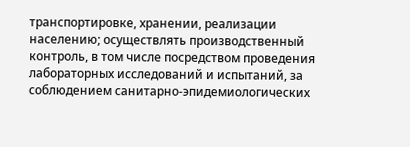транспортировке, хранении, реализации населению; осуществлять производственный контроль, в том числе посредством проведения лабораторных исследований и испытаний, за соблюдением санитарно-эпидемиологических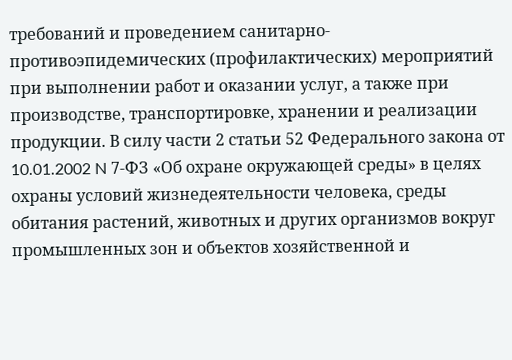требований и проведением санитарно-противоэпидемических (профилактических) мероприятий при выполнении работ и оказании услуг, а также при производстве, транспортировке, хранении и реализации продукции. В силу части 2 статьи 52 Федерального закона от 10.01.2002 N 7-ФЗ «Об охране окружающей среды» в целях охраны условий жизнедеятельности человека, среды обитания растений, животных и других организмов вокруг промышленных зон и объектов хозяйственной и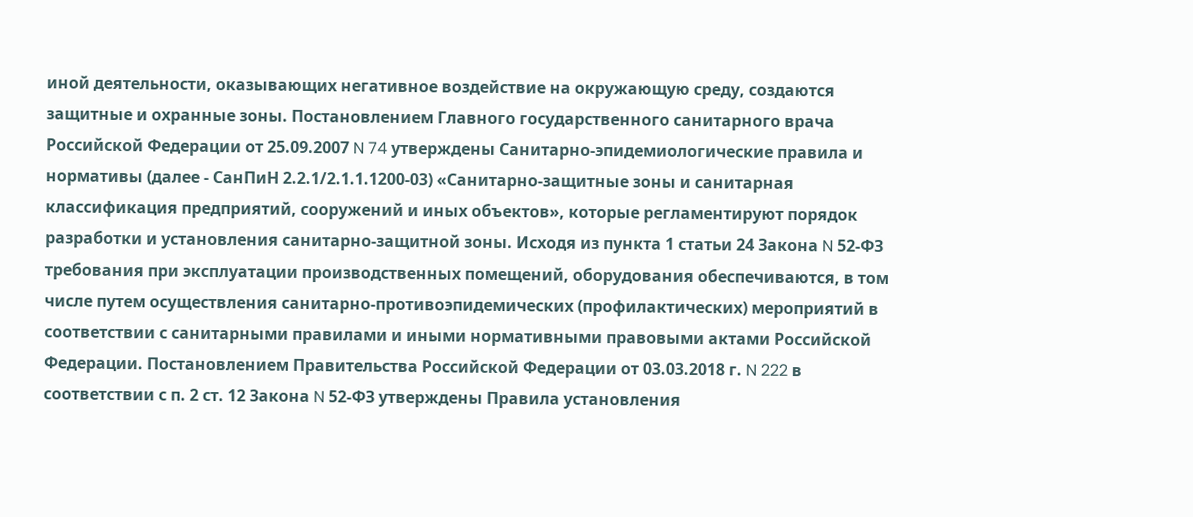иной деятельности, оказывающих негативное воздействие на окружающую среду, создаются защитные и охранные зоны. Постановлением Главного государственного санитарного врача Российской Федерации от 25.09.2007 N 74 утверждены Санитарно-эпидемиологические правила и нормативы (далее - СанПиН 2.2.1/2.1.1.1200-03) «Санитарно-защитные зоны и санитарная классификация предприятий, сооружений и иных объектов», которые регламентируют порядок разработки и установления санитарно-защитной зоны. Исходя из пункта 1 статьи 24 Закона N 52-ФЗ требования при эксплуатации производственных помещений, оборудования обеспечиваются, в том числе путем осуществления санитарно-противоэпидемических (профилактических) мероприятий в соответствии с санитарными правилами и иными нормативными правовыми актами Российской Федерации. Постановлением Правительства Российской Федерации от 03.03.2018 г. N 222 в соответствии с п. 2 ст. 12 Закона N 52-ФЗ утверждены Правила установления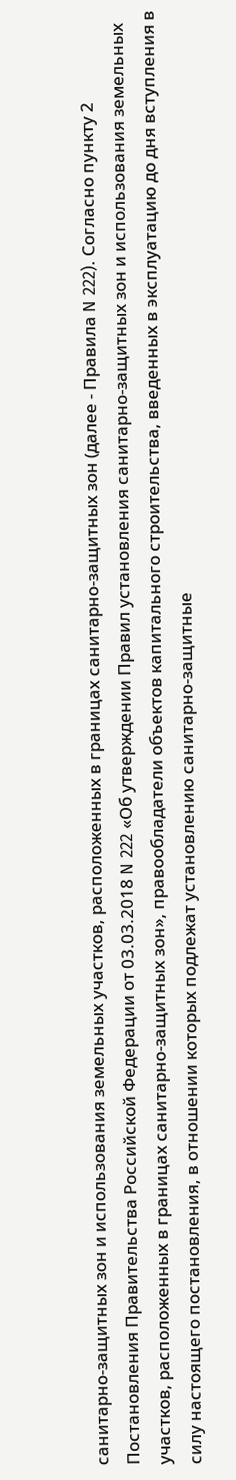санитарно-защитных зон и использования земельных участков, расположенных в границах санитарно-защитных зон (далее - Правила N 222). Согласно пункту 2 Постановления Правительства Российской Федерации от 03.03.2018 N 222 «Об утверждении Правил установления санитарно-защитных зон и использования земельных участков, расположенных в границах санитарно-защитных зон», правообладатели объектов капитального строительства, введенных в эксплуатацию до дня вступления в силу настоящего постановления, в отношении которых подлежат установлению санитарно-защитные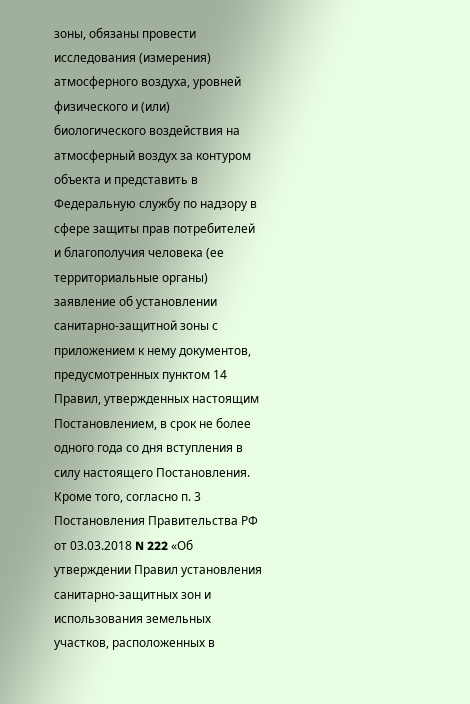зоны, обязаны провести исследования (измерения) атмосферного воздуха, уровней физического и (или) биологического воздействия на атмосферный воздух за контуром объекта и представить в Федеральную службу по надзору в сфере защиты прав потребителей и благополучия человека (ее территориальные органы) заявление об установлении санитарно-защитной зоны с приложением к нему документов, предусмотренных пунктом 14 Правил, утвержденных настоящим Постановлением, в срок не более одного года со дня вступления в силу настоящего Постановления. Кроме того, согласно п. 3 Постановления Правительства РФ от 03.03.2018 N 222 «Об утверждении Правил установления санитарно-защитных зон и использования земельных участков, расположенных в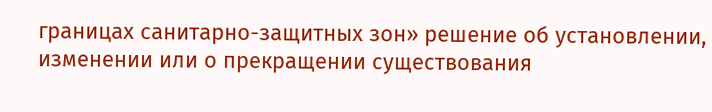границах санитарно-защитных зон» решение об установлении, изменении или о прекращении существования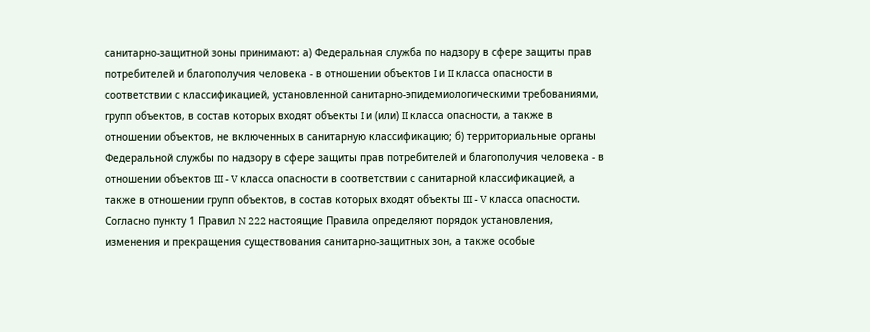санитарно-защитной зоны принимают: а) Федеральная служба по надзору в сфере защиты прав потребителей и благополучия человека - в отношении объектов I и II класса опасности в соответствии с классификацией, установленной санитарно-эпидемиологическими требованиями, групп объектов, в состав которых входят объекты I и (или) II класса опасности, а также в отношении объектов, не включенных в санитарную классификацию; б) территориальные органы Федеральной службы по надзору в сфере защиты прав потребителей и благополучия человека - в отношении объектов III - V класса опасности в соответствии с санитарной классификацией, а также в отношении групп объектов, в состав которых входят объекты III - V класса опасности. Согласно пункту 1 Правил N 222 настоящие Правила определяют порядок установления, изменения и прекращения существования санитарно-защитных зон, а также особые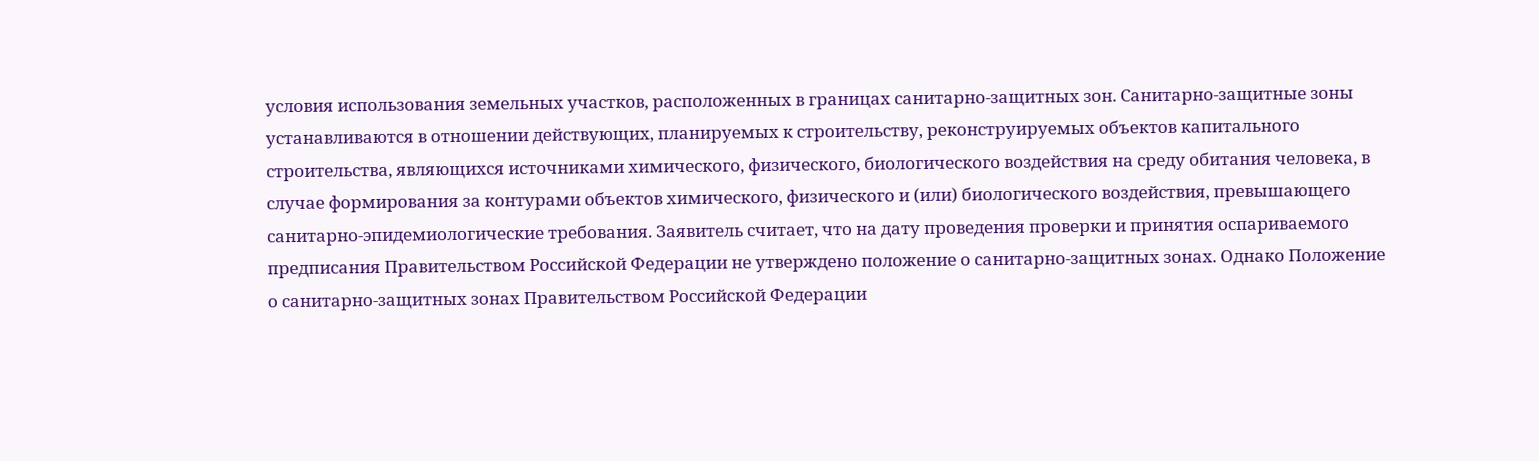условия использования земельных участков, расположенных в границах санитарно-защитных зон. Санитарно-защитные зоны устанавливаются в отношении действующих, планируемых к строительству, реконструируемых объектов капитального строительства, являющихся источниками химического, физического, биологического воздействия на среду обитания человека, в случае формирования за контурами объектов химического, физического и (или) биологического воздействия, превышающего санитарно-эпидемиологические требования. Заявитель считает, что на дату проведения проверки и принятия оспариваемого предписания Правительством Российской Федерации не утверждено положение о санитарно-защитных зонах. Однако Положение о санитарно-защитных зонах Правительством Российской Федерации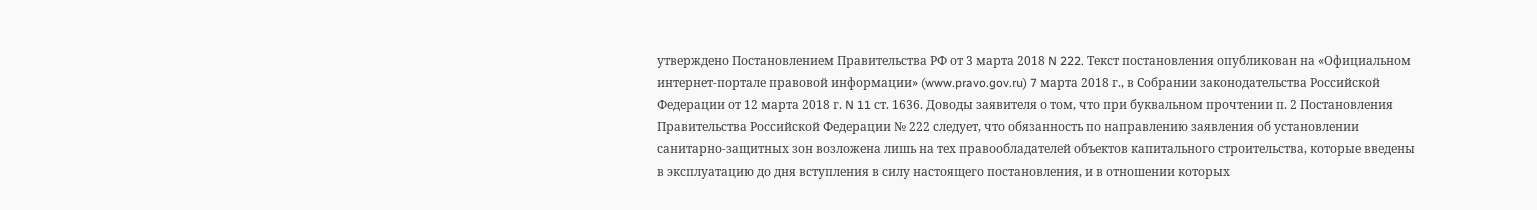утверждено Постановлением Правительства РФ от 3 марта 2018 N 222. Текст постановления опубликован на «Официальном интернет-портале правовой информации» (www.pravo.gov.ru) 7 марта 2018 г., в Собрании законодательства Российской Федерации от 12 марта 2018 г. N 11 ст. 1636. Доводы заявителя о том, что при буквальном прочтении п. 2 Постановления Правительства Российской Федерации № 222 следует, что обязанность по направлению заявления об установлении санитарно-защитных зон возложена лишь на тех правообладателей объектов капитального строительства, которые введены в эксплуатацию до дня вступления в силу настоящего постановления, и в отношении которых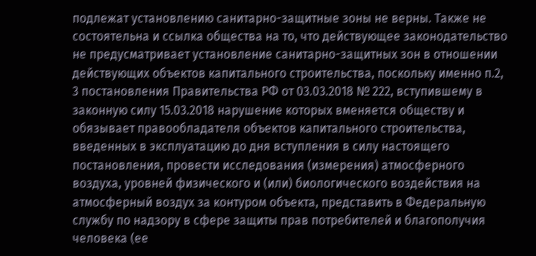подлежат установлению санитарно-защитные зоны не верны. Также не состоятельна и ссылка общества на то, что действующее законодательство не предусматривает установление санитарно-защитных зон в отношении действующих объектов капитального строительства, поскольку именно п.2, 3 постановления Правительства РФ от 03.03.2018 № 222, вступившему в законную силу 15.03.2018 нарушение которых вменяется обществу и обязывает правообладателя объектов капитального строительства, введенных в эксплуатацию до дня вступления в силу настоящего постановления, провести исследования (измерения) атмосферного воздуха, уровней физического и (или) биологического воздействия на атмосферный воздух за контуром объекта, представить в Федеральную службу по надзору в сфере защиты прав потребителей и благополучия человека (ее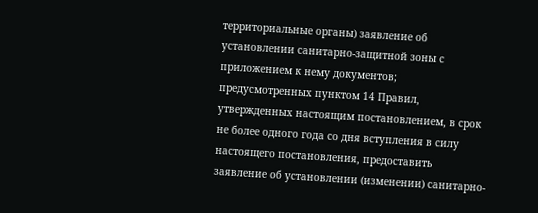территориальные органы) заявление об установлении санитарно-защитной зоны с приложением к нему документов; предусмотренных пунктом 14 Правил, утвержденных настоящим постановлением, в срок не более одного года со дня вступления в силу настоящего постановления, предоставить заявление об установлении (изменении) санитарно-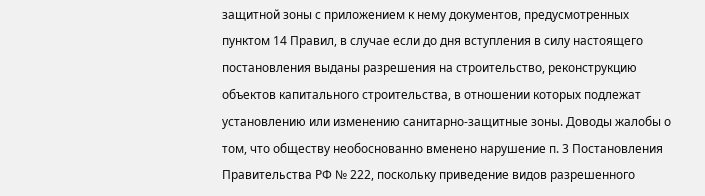защитной зоны с приложением к нему документов, предусмотренных пунктом 14 Правил, в случае если до дня вступления в силу настоящего постановления выданы разрешения на строительство, реконструкцию объектов капитального строительства, в отношении которых подлежат установлению или изменению санитарно-защитные зоны. Доводы жалобы о том, что обществу необоснованно вменено нарушение п. 3 Постановления Правительства РФ № 222, поскольку приведение видов разрешенного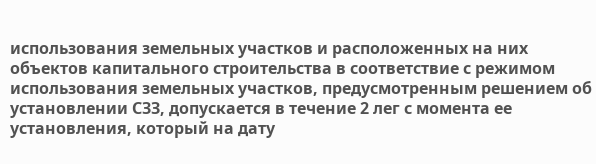использования земельных участков и расположенных на них объектов капитального строительства в соответствие с режимом использования земельных участков, предусмотренным решением об установлении СЗЗ, допускается в течение 2 лег с момента ее установления, который на дату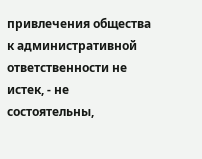привлечения общества к административной ответственности не истек, - не состоятельны,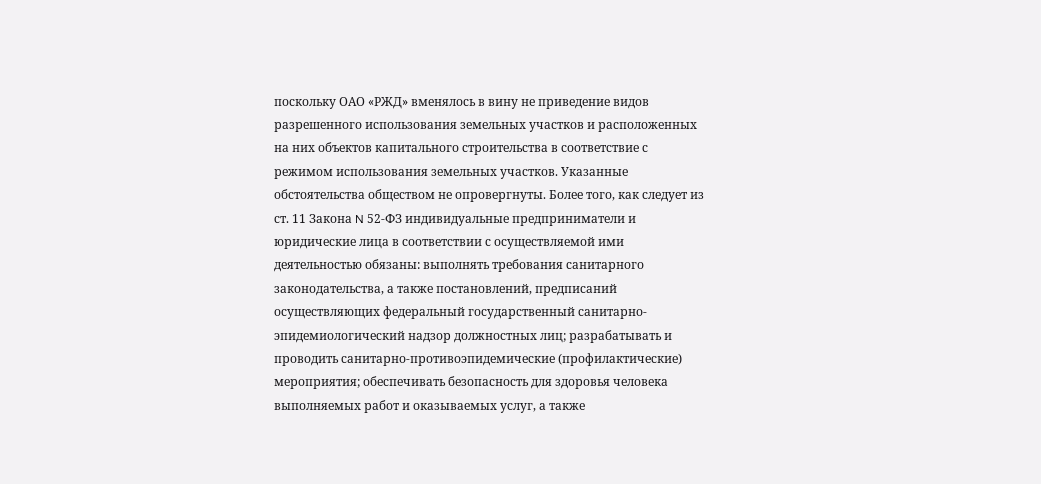поскольку ОАО «РЖД» вменялось в вину не приведение видов разрешенного использования земельных участков и расположенных на них объектов капитального строительства в соответствие с режимом использования земельных участков. Указанные обстоятельства обществом не опровергнуты. Более того, как следует из ст. 11 Закона N 52-ФЗ индивидуальные предприниматели и юридические лица в соответствии с осуществляемой ими деятельностью обязаны: выполнять требования санитарного законодательства, а также постановлений, предписаний осуществляющих федеральный государственный санитарно-эпидемиологический надзор должностных лиц; разрабатывать и проводить санитарно-противоэпидемические (профилактические) мероприятия; обеспечивать безопасность для здоровья человека выполняемых работ и оказываемых услуг, а также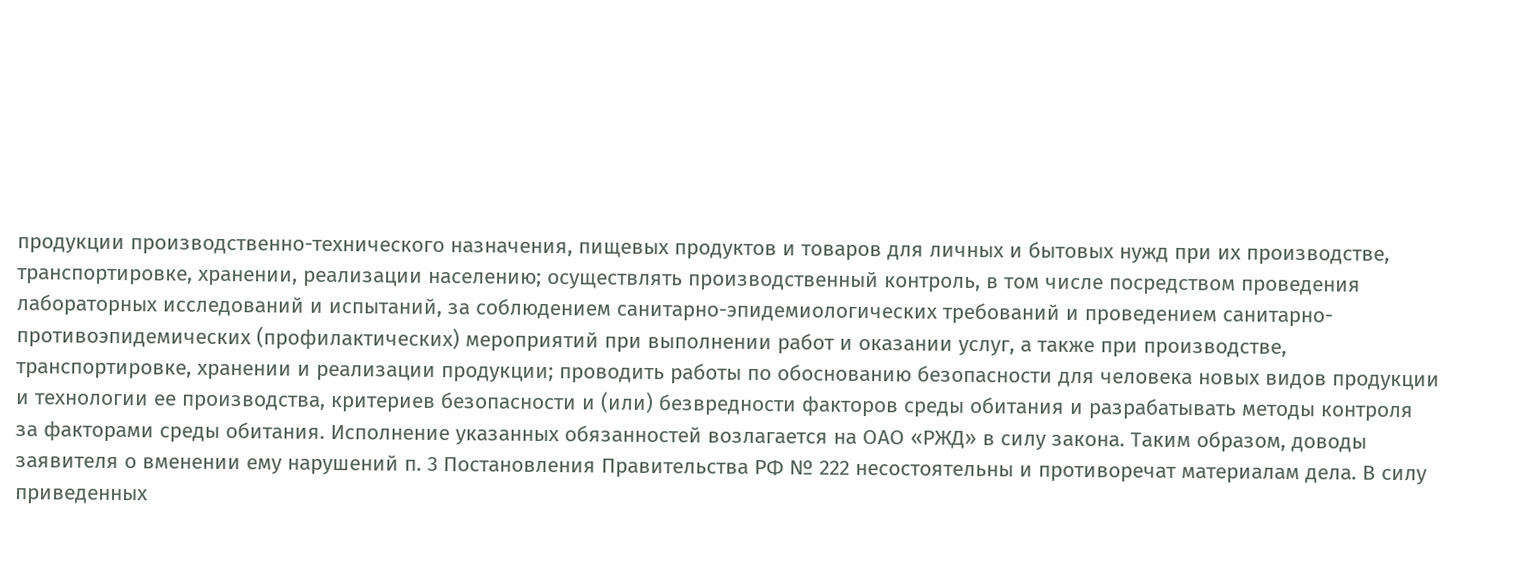продукции производственно-технического назначения, пищевых продуктов и товаров для личных и бытовых нужд при их производстве, транспортировке, хранении, реализации населению; осуществлять производственный контроль, в том числе посредством проведения лабораторных исследований и испытаний, за соблюдением санитарно-эпидемиологических требований и проведением санитарно-противоэпидемических (профилактических) мероприятий при выполнении работ и оказании услуг, а также при производстве, транспортировке, хранении и реализации продукции; проводить работы по обоснованию безопасности для человека новых видов продукции и технологии ее производства, критериев безопасности и (или) безвредности факторов среды обитания и разрабатывать методы контроля за факторами среды обитания. Исполнение указанных обязанностей возлагается на ОАО «РЖД» в силу закона. Таким образом, доводы заявителя о вменении ему нарушений п. 3 Постановления Правительства РФ № 222 несостоятельны и противоречат материалам дела. В силу приведенных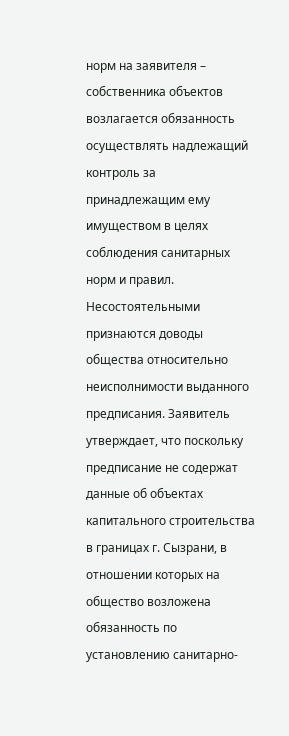норм на заявителя – собственника объектов возлагается обязанность осуществлять надлежащий контроль за принадлежащим ему имуществом в целях соблюдения санитарных норм и правил. Несостоятельными признаются доводы общества относительно неисполнимости выданного предписания. Заявитель утверждает, что поскольку предписание не содержат данные об объектах капитального строительства в границах г. Сызрани, в отношении которых на общество возложена обязанность по установлению санитарно-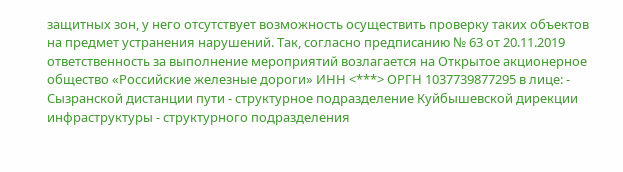защитных зон, у него отсутствует возможность осуществить проверку таких объектов на предмет устранения нарушений. Так, согласно предписанию № 63 от 20.11.2019 ответственность за выполнение мероприятий возлагается на Открытое акционерное общество «Российские железные дороги» ИНН <***> ОРГН 1037739877295 в лице: - Сызранской дистанции пути - структурное подразделение Куйбышевской дирекции инфраструктуры - структурного подразделения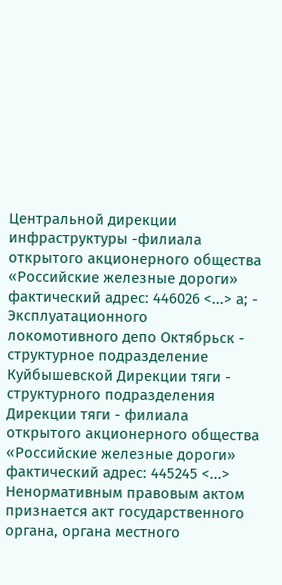Центральной дирекции инфраструктуры -филиала открытого акционерного общества «Российские железные дороги» фактический адрес: 446026 <...> а; - Эксплуатационного локомотивного депо Октябрьск - структурное подразделение Куйбышевской Дирекции тяги - структурного подразделения Дирекции тяги - филиала открытого акционерного общества «Российские железные дороги» фактический адрес: 445245 <...> Ненормативным правовым актом признается акт государственного органа, органа местного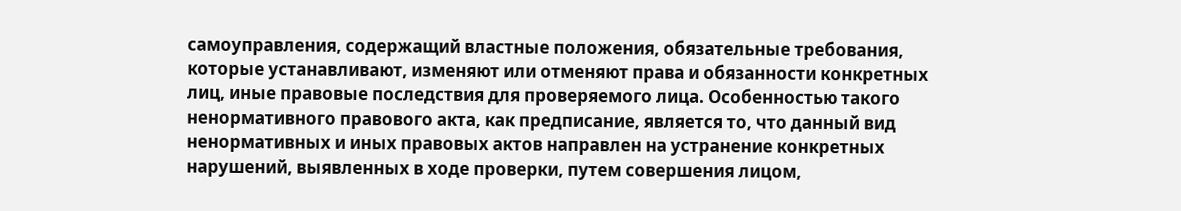самоуправления, содержащий властные положения, обязательные требования, которые устанавливают, изменяют или отменяют права и обязанности конкретных лиц, иные правовые последствия для проверяемого лица. Особенностью такого ненормативного правового акта, как предписание, является то, что данный вид ненормативных и иных правовых актов направлен на устранение конкретных нарушений, выявленных в ходе проверки, путем совершения лицом,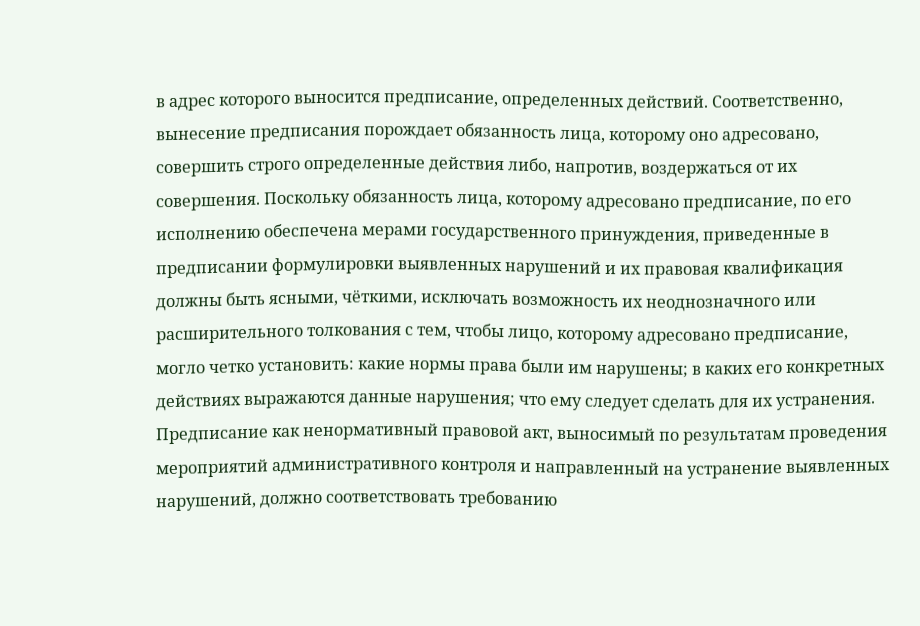в адрес которого выносится предписание, определенных действий. Соответственно, вынесение предписания порождает обязанность лица, которому оно адресовано, совершить строго определенные действия либо, напротив, воздержаться от их совершения. Поскольку обязанность лица, которому адресовано предписание, по его исполнению обеспечена мерами государственного принуждения, приведенные в предписании формулировки выявленных нарушений и их правовая квалификация должны быть ясными, чёткими, исключать возможность их неоднозначного или расширительного толкования с тем, чтобы лицо, которому адресовано предписание, могло четко установить: какие нормы права были им нарушены; в каких его конкретных действиях выражаются данные нарушения; что ему следует сделать для их устранения. Предписание как ненормативный правовой акт, выносимый по результатам проведения мероприятий административного контроля и направленный на устранение выявленных нарушений, должно соответствовать требованию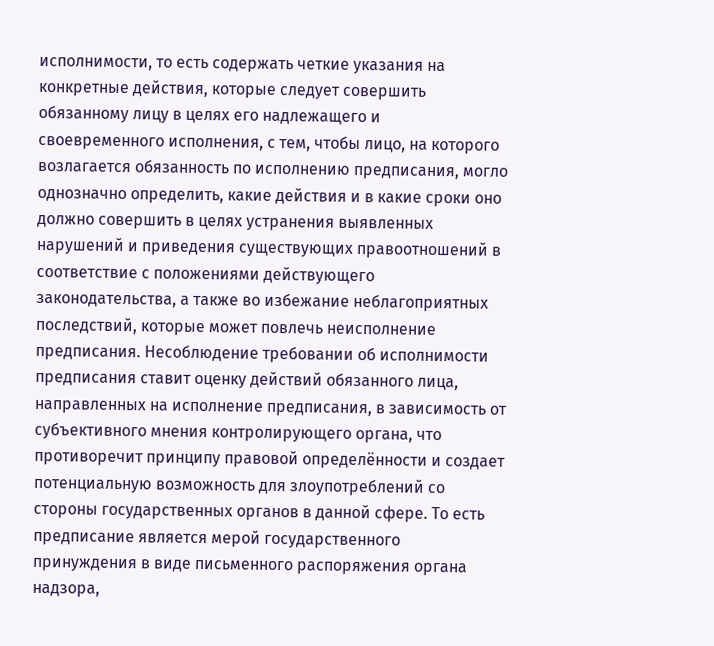исполнимости, то есть содержать четкие указания на конкретные действия, которые следует совершить обязанному лицу в целях его надлежащего и своевременного исполнения, с тем, чтобы лицо, на которого возлагается обязанность по исполнению предписания, могло однозначно определить, какие действия и в какие сроки оно должно совершить в целях устранения выявленных нарушений и приведения существующих правоотношений в соответствие с положениями действующего законодательства, а также во избежание неблагоприятных последствий, которые может повлечь неисполнение предписания. Несоблюдение требовании об исполнимости предписания ставит оценку действий обязанного лица, направленных на исполнение предписания, в зависимость от субъективного мнения контролирующего органа, что противоречит принципу правовой определённости и создает потенциальную возможность для злоупотреблений со стороны государственных органов в данной сфере. То есть предписание является мерой государственного принуждения в виде письменного распоряжения органа надзора,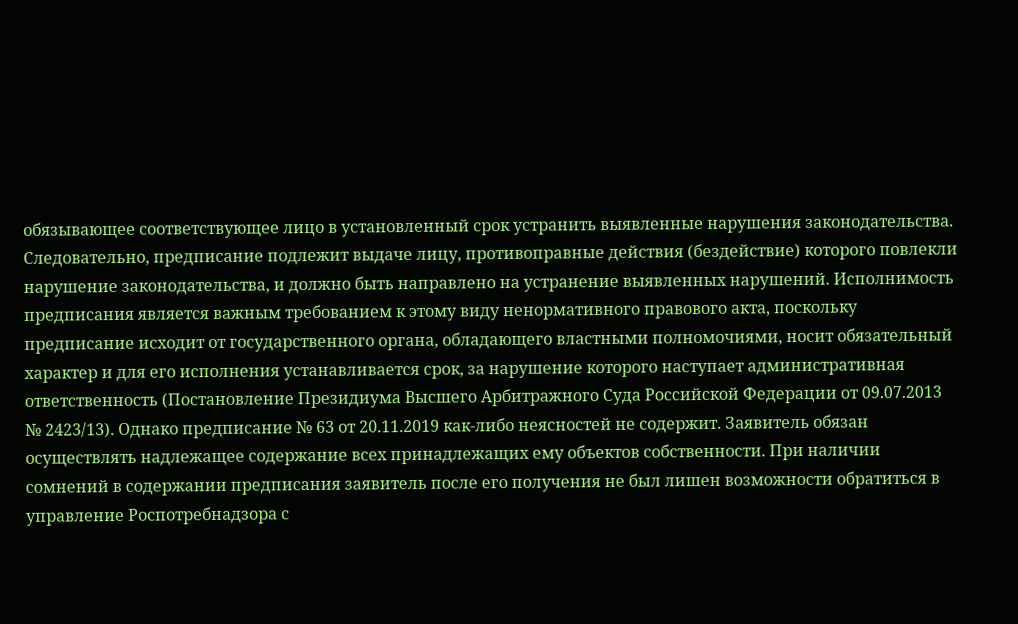обязывающее соответствующее лицо в установленный срок устранить выявленные нарушения законодательства. Следовательно, предписание подлежит выдаче лицу, противоправные действия (бездействие) которого повлекли нарушение законодательства, и должно быть направлено на устранение выявленных нарушений. Исполнимость предписания является важным требованием к этому виду ненормативного правового акта, поскольку предписание исходит от государственного органа, обладающего властными полномочиями, носит обязательный характер и для его исполнения устанавливается срок, за нарушение которого наступает административная ответственность (Постановление Президиума Высшего Арбитражного Суда Российской Федерации от 09.07.2013 № 2423/13). Однако предписание № 63 от 20.11.2019 как-либо неясностей не содержит. Заявитель обязан осуществлять надлежащее содержание всех принадлежащих ему объектов собственности. При наличии сомнений в содержании предписания заявитель после его получения не был лишен возможности обратиться в управление Роспотребнадзора с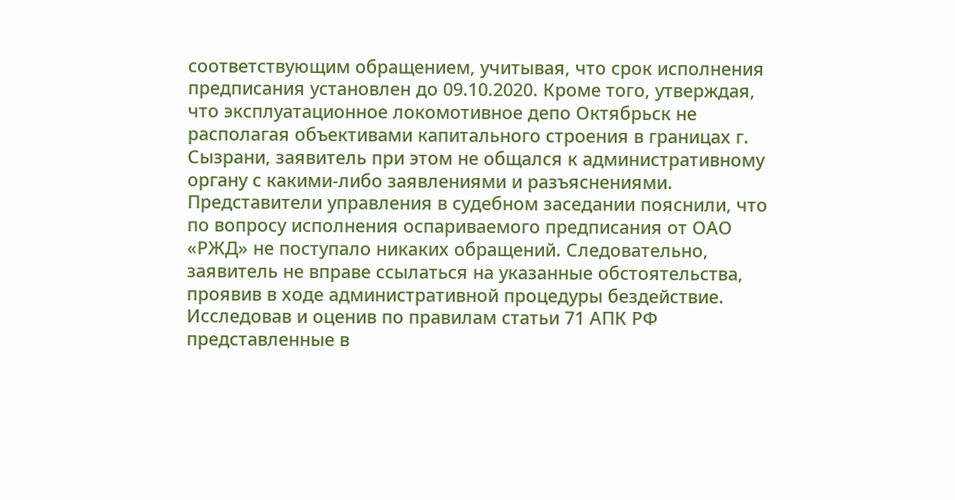соответствующим обращением, учитывая, что срок исполнения предписания установлен до 09.10.2020. Кроме того, утверждая, что эксплуатационное локомотивное депо Октябрьск не располагая объективами капитального строения в границах г. Сызрани, заявитель при этом не общался к административному органу с какими-либо заявлениями и разъяснениями. Представители управления в судебном заседании пояснили, что по вопросу исполнения оспариваемого предписания от ОАО «РЖД» не поступало никаких обращений. Следовательно, заявитель не вправе ссылаться на указанные обстоятельства, проявив в ходе административной процедуры бездействие. Исследовав и оценив по правилам статьи 71 АПК РФ представленные в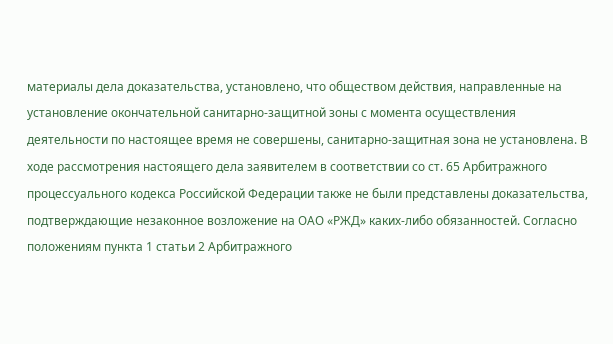материалы дела доказательства, установлено, что обществом действия, направленные на установление окончательной санитарно-защитной зоны с момента осуществления деятельности по настоящее время не совершены, санитарно-защитная зона не установлена. В ходе рассмотрения настоящего дела заявителем в соответствии со ст. 65 Арбитражного процессуального кодекса Российской Федерации также не были представлены доказательства, подтверждающие незаконное возложение на ОАО «РЖД» каких-либо обязанностей. Согласно положениям пункта 1 статьи 2 Арбитражного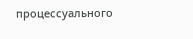процессуального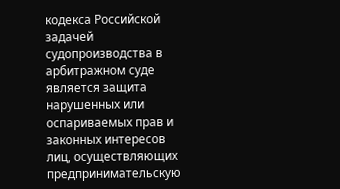кодекса Российской задачей судопроизводства в арбитражном суде является защита нарушенных или оспариваемых прав и законных интересов лиц, осуществляющих предпринимательскую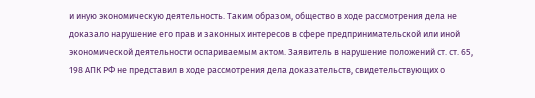и иную экономическую деятельность. Таким образом, общество в ходе рассмотрения дела не доказало нарушение его прав и законных интересов в сфере предпринимательской или иной экономической деятельности оспариваемым актом. Заявитель в нарушение положений ст. ст. 65, 198 АПК РФ не представил в ходе рассмотрения дела доказательств, свидетельствующих о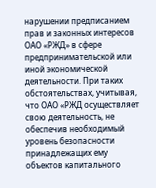нарушении предписанием прав и законных интересов ОАО «РЖД» в сфере предпринимательской или иной экономической деятельности. При таких обстоятельствах, учитывая, что ОАО «РЖД осуществляет свою деятельность, не обеспечив необходимый уровень безопасности принадлежащих ему объектов капитального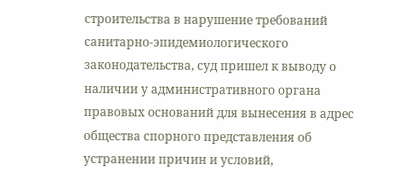строительства в нарушение требований санитарно-эпидемиологического законодательства, суд пришел к выводу о наличии у административного органа правовых оснований для вынесения в адрес общества спорного представления об устранении причин и условий,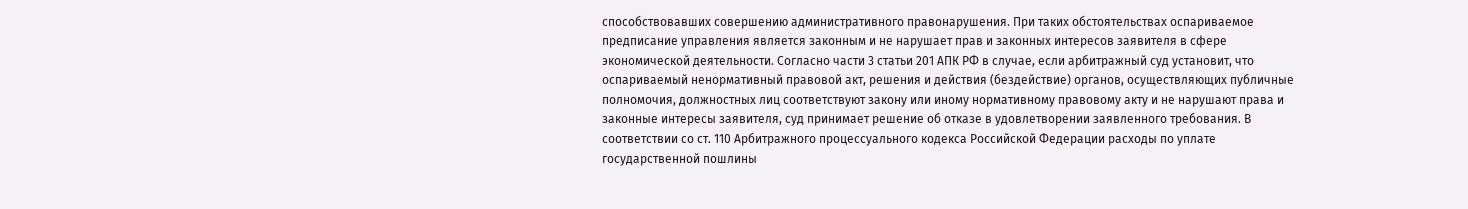способствовавших совершению административного правонарушения. При таких обстоятельствах оспариваемое предписание управления является законным и не нарушает прав и законных интересов заявителя в сфере экономической деятельности. Согласно части 3 статьи 201 АПК РФ в случае, если арбитражный суд установит, что оспариваемый ненормативный правовой акт, решения и действия (бездействие) органов, осуществляющих публичные полномочия, должностных лиц соответствуют закону или иному нормативному правовому акту и не нарушают права и законные интересы заявителя, суд принимает решение об отказе в удовлетворении заявленного требования. В соответствии со ст. 110 Арбитражного процессуального кодекса Российской Федерации расходы по уплате государственной пошлины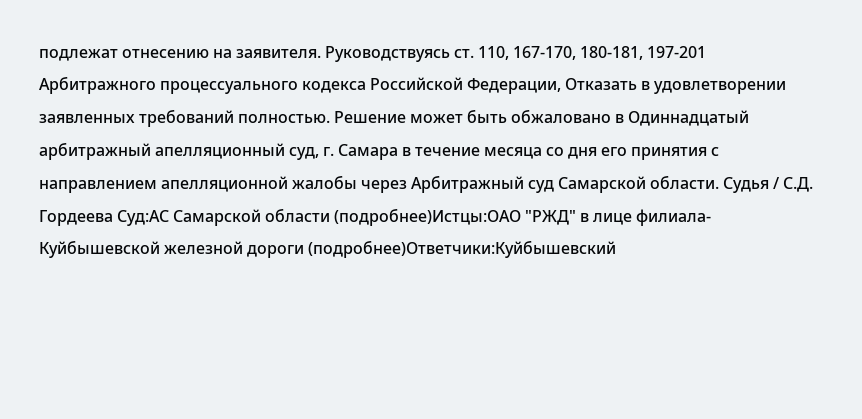подлежат отнесению на заявителя. Руководствуясь ст. 110, 167-170, 180-181, 197-201 Арбитражного процессуального кодекса Российской Федерации, Отказать в удовлетворении заявленных требований полностью. Решение может быть обжаловано в Одиннадцатый арбитражный апелляционный суд, г. Самара в течение месяца со дня его принятия с направлением апелляционной жалобы через Арбитражный суд Самарской области. Судья / С.Д. Гордеева Суд:АС Самарской области (подробнее)Истцы:ОАО "РЖД" в лице филиала- Куйбышевской железной дороги (подробнее)Ответчики:Куйбышевский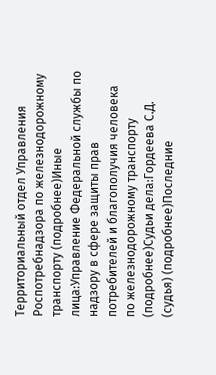Территориальный отдел Управления Роспотребнадзора по железнодорожному транспорту (подробнее)Иные лица:Управление Федеральной службы по надзору в сфере защиты прав потребителей и благополучия человека по железнодорожному транспорту (подробнее)Судьи дела:Гордеева С.Д. (судья) (подробнее)Последние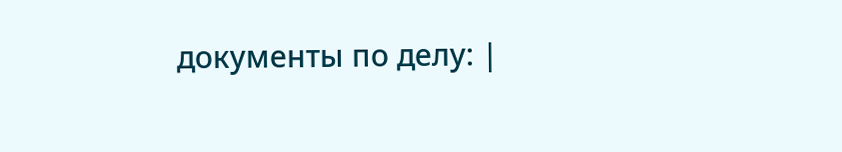документы по делу: |